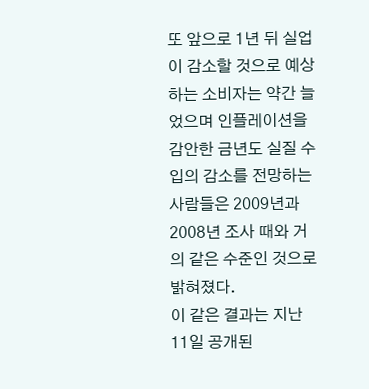또 앞으로 1년 뒤 실업이 감소할 것으로 예상하는 소비자는 약간 늘었으며 인플레이션을 감안한 금년도 실질 수입의 감소를 전망하는 사람들은 2009년과 2008년 조사 때와 거의 같은 수준인 것으로 밝혀졌다.
이 같은 결과는 지난 11일 공개된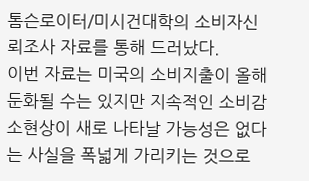톰슨로이터/미시건대학의 소비자신뢰조사 자료를 통해 드러났다.
이번 자료는 미국의 소비지출이 올해 둔화될 수는 있지만 지속적인 소비감소현상이 새로 나타날 가능성은 없다는 사실을 폭넓게 가리키는 것으로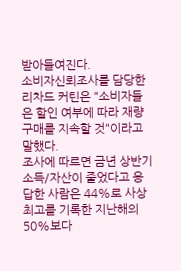받아들여진다.
소비자신뢰조사를 담당한 리차드 커틴은 "소비자들은 할인 여부에 따라 재량구매를 지속할 것"이라고 말했다.
조사에 따르면 금년 상반기 소득/자산이 줄었다고 응답한 사람은 44%로 사상 최고를 기록한 지난해의 50%보다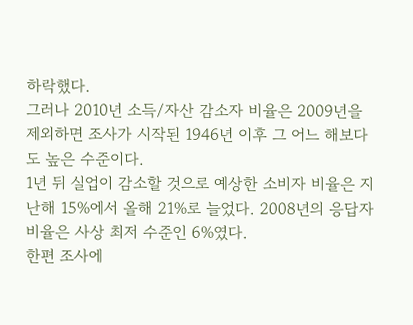하락했다.
그러나 2010년 소득/자산 감소자 비율은 2009년을 제외하면 조사가 시작된 1946년 이후 그 어느 해보다도 높은 수준이다.
1년 뒤 실업이 감소할 것으로 예상한 소비자 비율은 지난해 15%에서 올해 21%로 늘었다. 2008년의 응답자 비율은 사상 최저 수준인 6%였다.
한편 조사에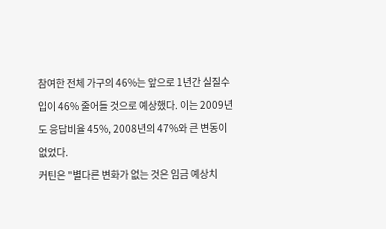참여한 전체 가구의 46%는 앞으로 1년간 실질수입이 46% 줄어들 것으로 예상했다. 이는 2009년도 응답비율 45%, 2008년의 47%와 큰 변동이 없었다.
커틴은 "별다른 변화가 없는 것은 임금 예상치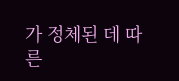가 정체된 데 따른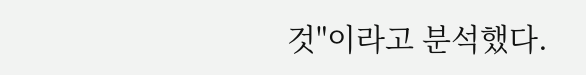것"이라고 분석했다.